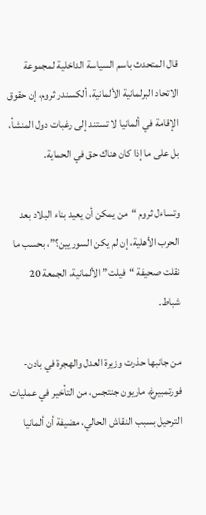قال المتحدث باسم السياسة الداخلية لمجموعة الاتحاد البرلمانية الألمانية، ألكسندر ثروم، إن حقوق الإقامة في ألمانيا لا تستند إلى رغبات دول المنشأ، بل على ما إذا كان هناك حق في الحماية.

وتساءل ثروم “من يمكن أن يعيد بناء البلاد بعد الحرب الأهلية، إن لم يكن السوريين؟”، بحسب ما نقلت صحيفة “فيلت” الألمانية، الجمعة 20 شباط.

من جانبها حذرت وزيرة العدل والهجرة في بادن-فورتمبيرغ، ماريون جنتجس، من التأخير في عمليات الترحيل بسبب النقاش الحالي، مضيفة أن ألمانيا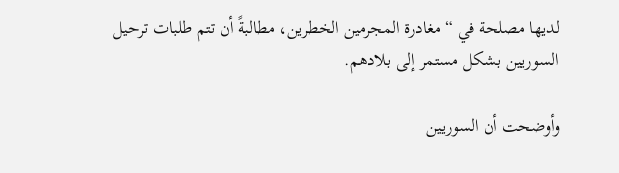لديها مصلحة في “مغادرة المجرمين الخطرين، مطالبةً أن تتم طلبات ترحيل السوريين بشكل مستمر إلى بلادهم.

وأوضحت أن السوريين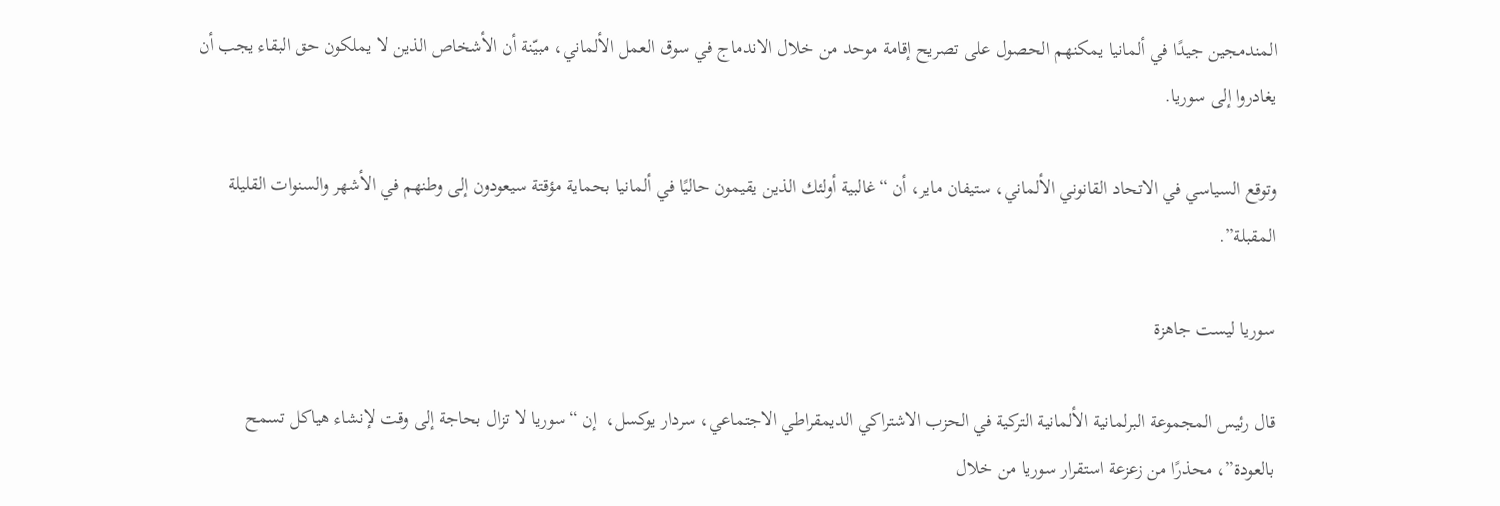المندمجين جيدًا في ألمانيا يمكنهم الحصول على تصريح إقامة موحد من خلال الاندماج في سوق العمل الألماني، مبيّنة أن الأشخاص الذين لا يملكون حق البقاء يجب أن يغادروا إلى سوريا.

وتوقع السياسي في الاتحاد القانوني الألماني، ستيفان ماير، أن “غالبية أولئك الذين يقيمون حاليًا في ألمانيا بحماية مؤقتة سيعودون إلى وطنهم في الأشهر والسنوات القليلة المقبلة”.

سوريا ليست جاهزة

قال رئيس المجموعة البرلمانية الألمانية التركية في الحزب الاشتراكي الديمقراطي الاجتماعي، سردار يوكسل،  إن “سوريا لا تزال بحاجة إلى وقت لإنشاء هياكل تسمح بالعودة”، محذرًا من زعزعة استقرار سوريا من خلال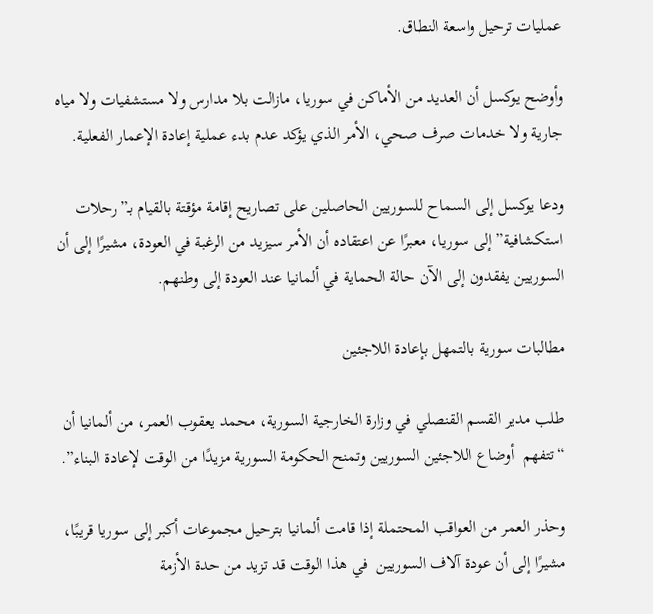عمليات ترحيل واسعة النطاق.

وأوضح يوكسل أن العديد من الأماكن في سوريا، مازالت بلا مدارس ولا مستشفيات ولا مياه جارية ولا خدمات صرف صحي، الأمر الذي يؤكد عدم بدء عملية إعادة الإعمار الفعلية.

ودعا يوكسل إلى السماح للسوريين الحاصلين على تصاريح إقامة مؤقتة بالقيام بـ”رحلات استكشافية” إلى سوريا، معبرًا عن اعتقاده أن الأمر سيزيد من الرغبة في العودة، مشيرًا إلى أن السوريين يفقدون إلى الآن حالة الحماية في ألمانيا عند العودة إلى وطنهم.

مطالبات سورية بالتمهل بإعادة اللاجئين

طلب مدير القسم القنصلي في وزارة الخارجية السورية، محمد يعقوب العمر، من ألمانيا أن “تتفهم  أوضاع اللاجئين السوريين وتمنح الحكومة السورية مزيدًا من الوقت لإعادة البناء”.

وحذر العمر من العواقب المحتملة إذا قامت ألمانيا بترحيل مجموعات أكبر إلى سوريا قريبًا، مشيرًا إلى أن عودة آلاف السوريين  في هذا الوقت قد تزيد من حدة الأزمة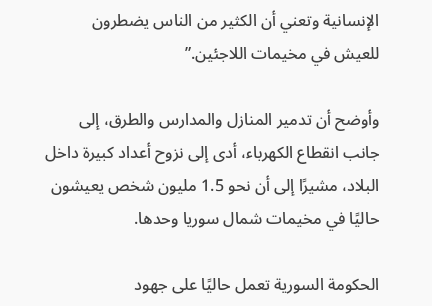الإنسانية وتعني أن الكثير من الناس يضطرون للعيش في مخيمات اللاجئين.”

وأوضح أن تدمير المنازل والمدارس والطرق، إلى جانب انقطاع الكهرباء، أدى إلى نزوح أعداد كبيرة داخل البلاد، مشيرًا إلى أن نحو 1.5 مليون شخص يعيشون حاليًا في مخيمات شمال سوريا وحدها.

الحكومة السورية تعمل حاليًا على جهود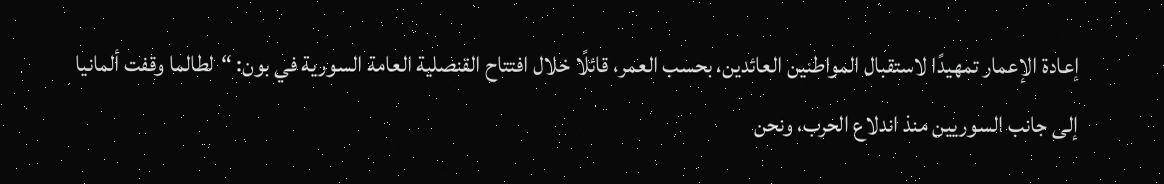إعادة الإعمار تمهيدًا لاستقبال المواطنين العائدين، بحسب العمر، قائلًا خلال افتتاح القنصلية العامة السورية في بون: “لطالما وقفت ألمانيا إلى جانب السوريين منذ اندلاع الحرب، ونحن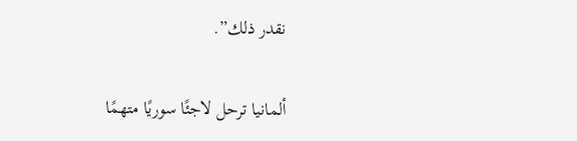نقدر ذلك”.

ألمانيا ترحل لاجئًا سوريًا متهمًا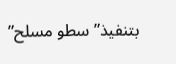بتنفيذ”سطو مسلح”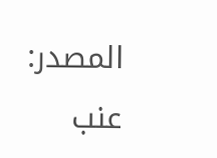المصدر: عنب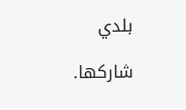بلدي

شاركها.